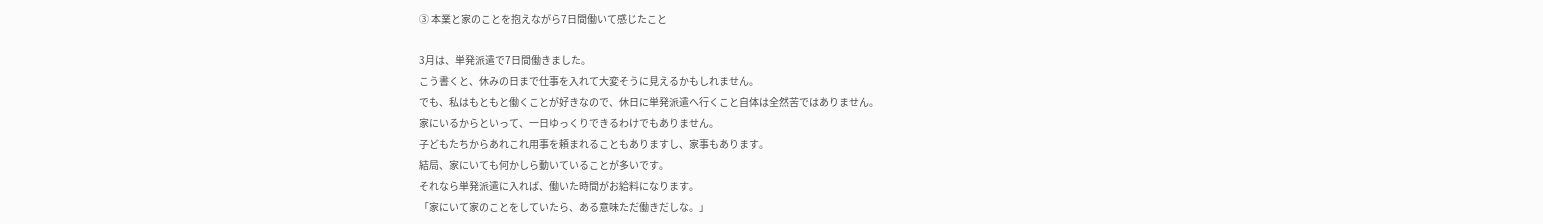③ 本業と家のことを抱えながら7日間働いて感じたこと

3月は、単発派遣で7日間働きました。
こう書くと、休みの日まで仕事を入れて大変そうに見えるかもしれません。
でも、私はもともと働くことが好きなので、休日に単発派遣へ行くこと自体は全然苦ではありません。
家にいるからといって、一日ゆっくりできるわけでもありません。
子どもたちからあれこれ用事を頼まれることもありますし、家事もあります。
結局、家にいても何かしら動いていることが多いです。
それなら単発派遣に入れば、働いた時間がお給料になります。
「家にいて家のことをしていたら、ある意味ただ働きだしな。」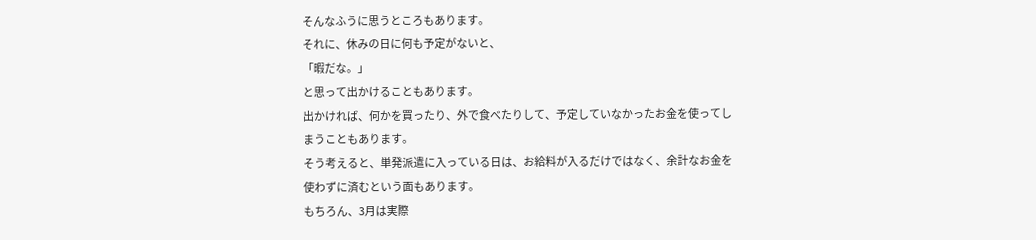そんなふうに思うところもあります。
それに、休みの日に何も予定がないと、
「暇だな。」
と思って出かけることもあります。
出かければ、何かを買ったり、外で食べたりして、予定していなかったお金を使ってしまうこともあります。
そう考えると、単発派遣に入っている日は、お給料が入るだけではなく、余計なお金を使わずに済むという面もあります。
もちろん、3月は実際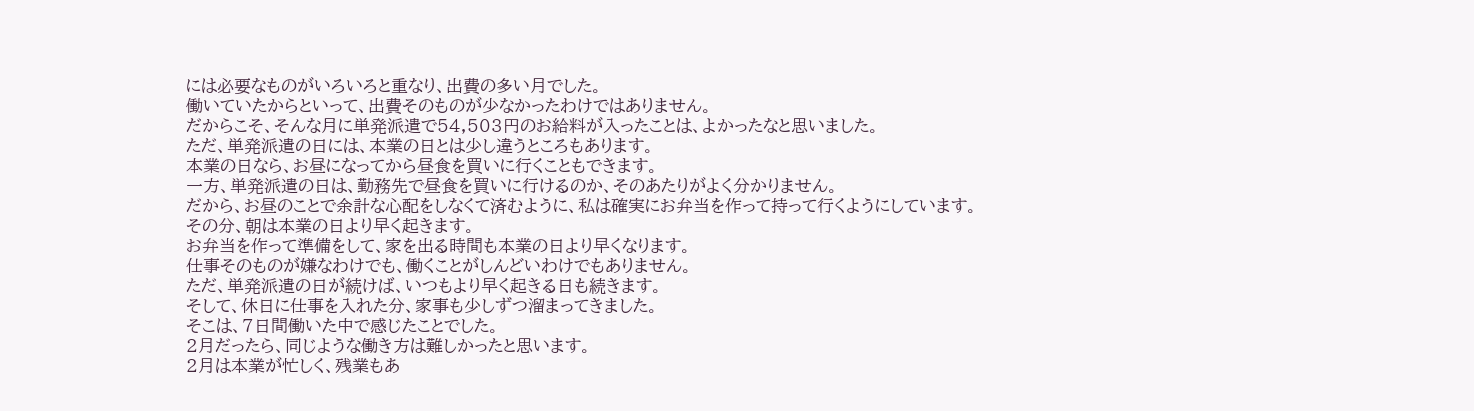には必要なものがいろいろと重なり、出費の多い月でした。
働いていたからといって、出費そのものが少なかったわけではありません。
だからこそ、そんな月に単発派遣で54,503円のお給料が入ったことは、よかったなと思いました。
ただ、単発派遣の日には、本業の日とは少し違うところもあります。
本業の日なら、お昼になってから昼食を買いに行くこともできます。
一方、単発派遣の日は、勤務先で昼食を買いに行けるのか、そのあたりがよく分かりません。
だから、お昼のことで余計な心配をしなくて済むように、私は確実にお弁当を作って持って行くようにしています。
その分、朝は本業の日より早く起きます。
お弁当を作って準備をして、家を出る時間も本業の日より早くなります。
仕事そのものが嫌なわけでも、働くことがしんどいわけでもありません。
ただ、単発派遣の日が続けば、いつもより早く起きる日も続きます。
そして、休日に仕事を入れた分、家事も少しずつ溜まってきました。
そこは、7日間働いた中で感じたことでした。
2月だったら、同じような働き方は難しかったと思います。
2月は本業が忙しく、残業もあ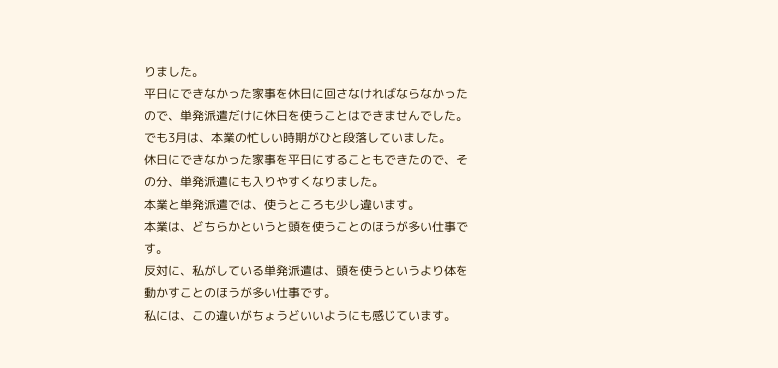りました。
平日にできなかった家事を休日に回さなければならなかったので、単発派遣だけに休日を使うことはできませんでした。
でも3月は、本業の忙しい時期がひと段落していました。
休日にできなかった家事を平日にすることもできたので、その分、単発派遣にも入りやすくなりました。
本業と単発派遣では、使うところも少し違います。
本業は、どちらかというと頭を使うことのほうが多い仕事です。
反対に、私がしている単発派遣は、頭を使うというより体を動かすことのほうが多い仕事です。
私には、この違いがちょうどいいようにも感じています。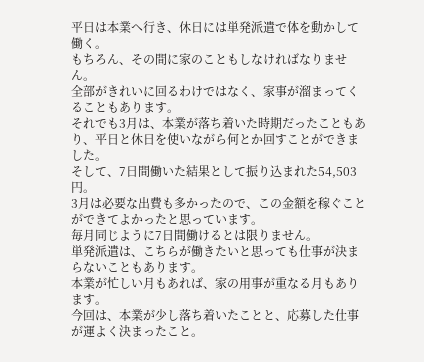平日は本業へ行き、休日には単発派遣で体を動かして働く。
もちろん、その間に家のこともしなければなりません。
全部がきれいに回るわけではなく、家事が溜まってくることもあります。
それでも3月は、本業が落ち着いた時期だったこともあり、平日と休日を使いながら何とか回すことができました。
そして、7日間働いた結果として振り込まれた54,503円。
3月は必要な出費も多かったので、この金額を稼ぐことができてよかったと思っています。
毎月同じように7日間働けるとは限りません。
単発派遣は、こちらが働きたいと思っても仕事が決まらないこともあります。
本業が忙しい月もあれば、家の用事が重なる月もあります。
今回は、本業が少し落ち着いたことと、応募した仕事が運よく決まったこと。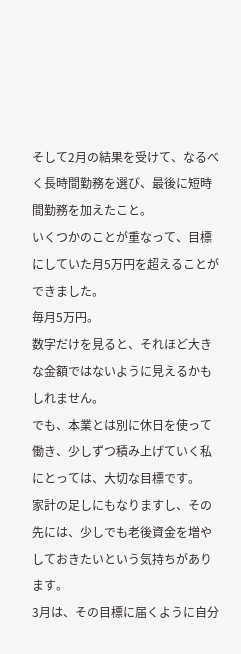そして2月の結果を受けて、なるべく長時間勤務を選び、最後に短時間勤務を加えたこと。
いくつかのことが重なって、目標にしていた月5万円を超えることができました。
毎月5万円。
数字だけを見ると、それほど大きな金額ではないように見えるかもしれません。
でも、本業とは別に休日を使って働き、少しずつ積み上げていく私にとっては、大切な目標です。
家計の足しにもなりますし、その先には、少しでも老後資金を増やしておきたいという気持ちがあります。
3月は、その目標に届くように自分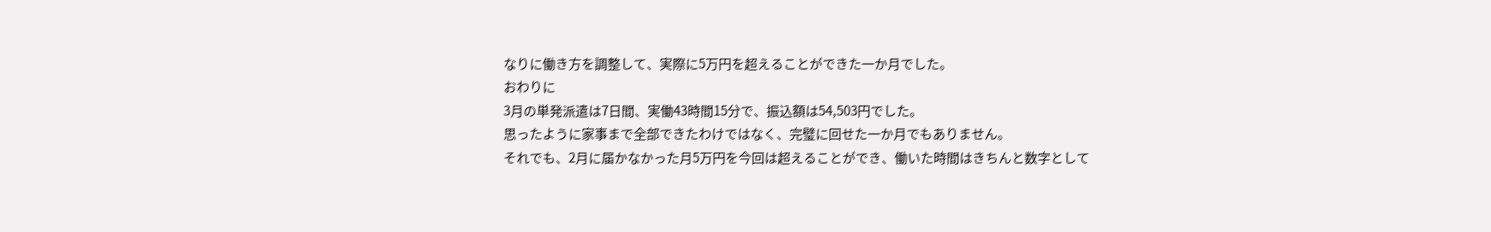なりに働き方を調整して、実際に5万円を超えることができた一か月でした。
おわりに
3月の単発派遣は7日間、実働43時間15分で、振込額は54,503円でした。
思ったように家事まで全部できたわけではなく、完璧に回せた一か月でもありません。
それでも、2月に届かなかった月5万円を今回は超えることができ、働いた時間はきちんと数字として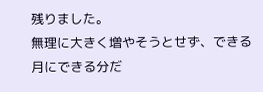残りました。
無理に大きく増やそうとせず、できる月にできる分だ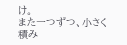け。
また一つずつ、小さく積み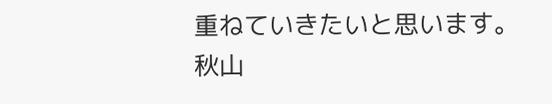重ねていきたいと思います。
秋山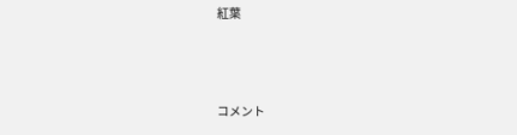紅葉



コメント